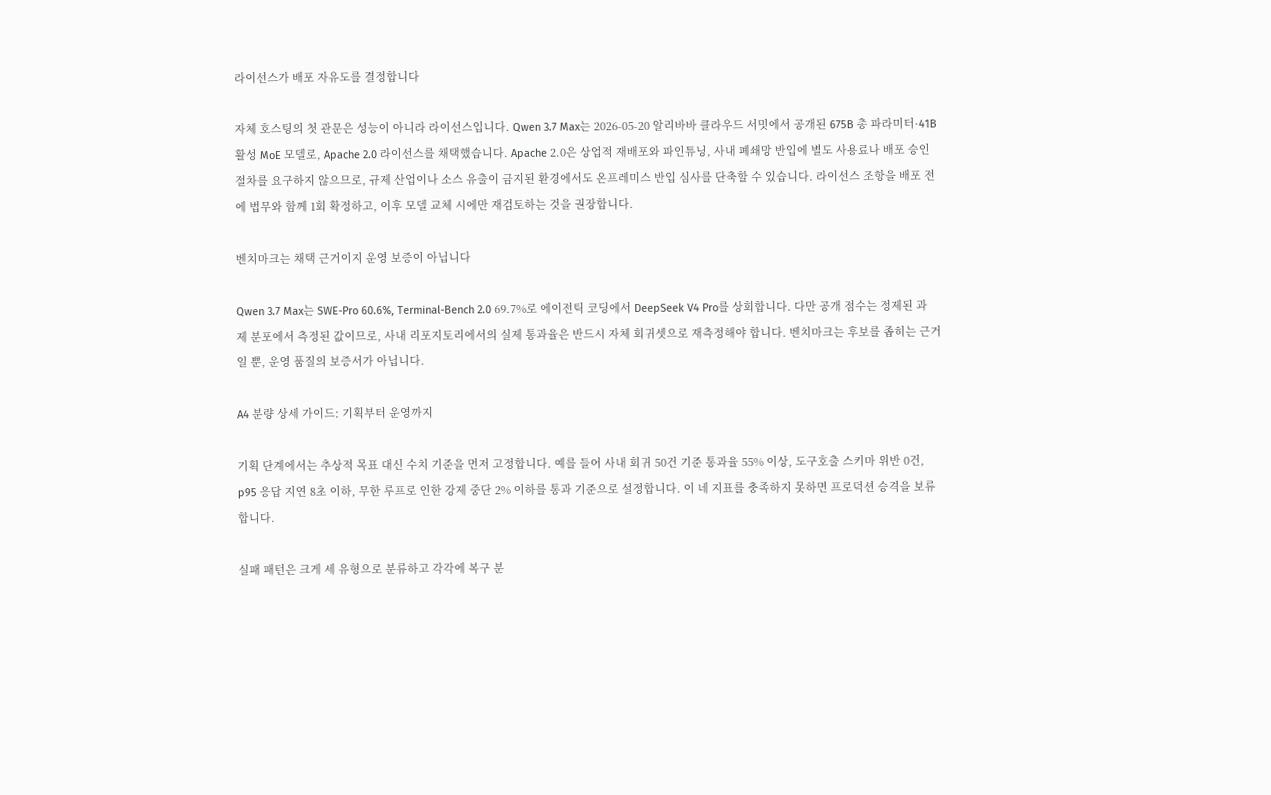라이선스가 배포 자유도를 결정합니다

자체 호스팅의 첫 관문은 성능이 아니라 라이선스입니다. Qwen 3.7 Max는 2026-05-20 알리바바 클라우드 서밋에서 공개된 675B 총 파라미터·41B 활성 MoE 모델로, Apache 2.0 라이선스를 채택했습니다. Apache 2.0은 상업적 재배포와 파인튜닝, 사내 폐쇄망 반입에 별도 사용료나 배포 승인 절차를 요구하지 않으므로, 규제 산업이나 소스 유출이 금지된 환경에서도 온프레미스 반입 심사를 단축할 수 있습니다. 라이선스 조항을 배포 전에 법무와 함께 1회 확정하고, 이후 모델 교체 시에만 재검토하는 것을 권장합니다.

벤치마크는 채택 근거이지 운영 보증이 아닙니다

Qwen 3.7 Max는 SWE-Pro 60.6%, Terminal-Bench 2.0 69.7%로 에이전틱 코딩에서 DeepSeek V4 Pro를 상회합니다. 다만 공개 점수는 정제된 과제 분포에서 측정된 값이므로, 사내 리포지토리에서의 실제 통과율은 반드시 자체 회귀셋으로 재측정해야 합니다. 벤치마크는 후보를 좁히는 근거일 뿐, 운영 품질의 보증서가 아닙니다.

A4 분량 상세 가이드: 기획부터 운영까지

기획 단계에서는 추상적 목표 대신 수치 기준을 먼저 고정합니다. 예를 들어 사내 회귀 50건 기준 통과율 55% 이상, 도구호출 스키마 위반 0건, p95 응답 지연 8초 이하, 무한 루프로 인한 강제 중단 2% 이하를 통과 기준으로 설정합니다. 이 네 지표를 충족하지 못하면 프로덕션 승격을 보류합니다.

실패 패턴은 크게 세 유형으로 분류하고 각각에 복구 분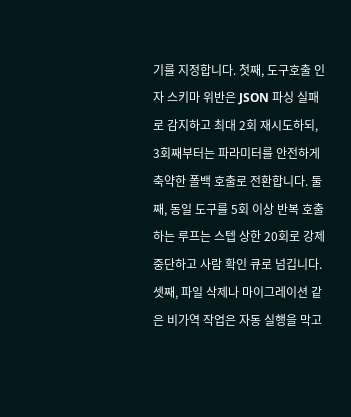기를 지정합니다. 첫째, 도구호출 인자 스키마 위반은 JSON 파싱 실패로 감지하고 최대 2회 재시도하되, 3회째부터는 파라미터를 안전하게 축약한 폴백 호출로 전환합니다. 둘째, 동일 도구를 5회 이상 반복 호출하는 루프는 스텝 상한 20회로 강제 중단하고 사람 확인 큐로 넘깁니다. 셋째, 파일 삭제나 마이그레이션 같은 비가역 작업은 자동 실행을 막고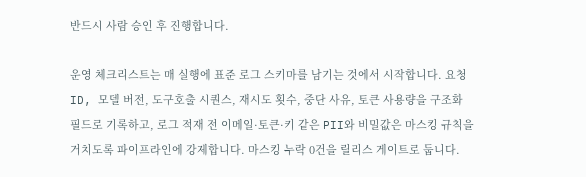반드시 사람 승인 후 진행합니다.

운영 체크리스트는 매 실행에 표준 로그 스키마를 남기는 것에서 시작합니다. 요청 ID, 모델 버전, 도구호출 시퀀스, 재시도 횟수, 중단 사유, 토큰 사용량을 구조화 필드로 기록하고, 로그 적재 전 이메일·토큰·키 같은 PII와 비밀값은 마스킹 규칙을 거치도록 파이프라인에 강제합니다. 마스킹 누락 0건을 릴리스 게이트로 둡니다.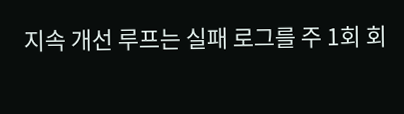지속 개선 루프는 실패 로그를 주 1회 회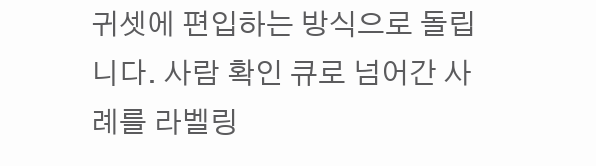귀셋에 편입하는 방식으로 돌립니다. 사람 확인 큐로 넘어간 사례를 라벨링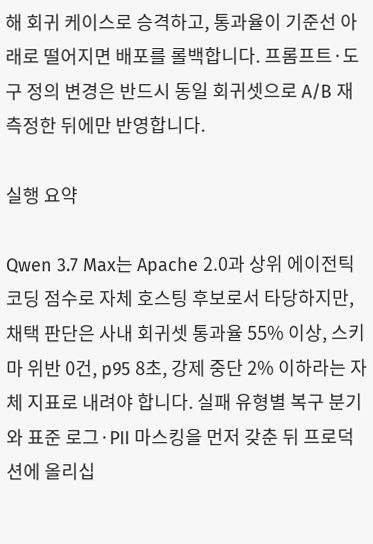해 회귀 케이스로 승격하고, 통과율이 기준선 아래로 떨어지면 배포를 롤백합니다. 프롬프트·도구 정의 변경은 반드시 동일 회귀셋으로 A/B 재측정한 뒤에만 반영합니다.

실행 요약

Qwen 3.7 Max는 Apache 2.0과 상위 에이전틱 코딩 점수로 자체 호스팅 후보로서 타당하지만, 채택 판단은 사내 회귀셋 통과율 55% 이상, 스키마 위반 0건, p95 8초, 강제 중단 2% 이하라는 자체 지표로 내려야 합니다. 실패 유형별 복구 분기와 표준 로그·PII 마스킹을 먼저 갖춘 뒤 프로덕션에 올리십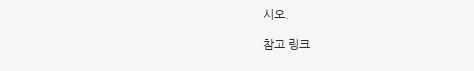시오.

참고 링크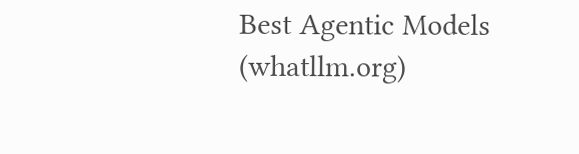Best Agentic Models (whatllm.org)